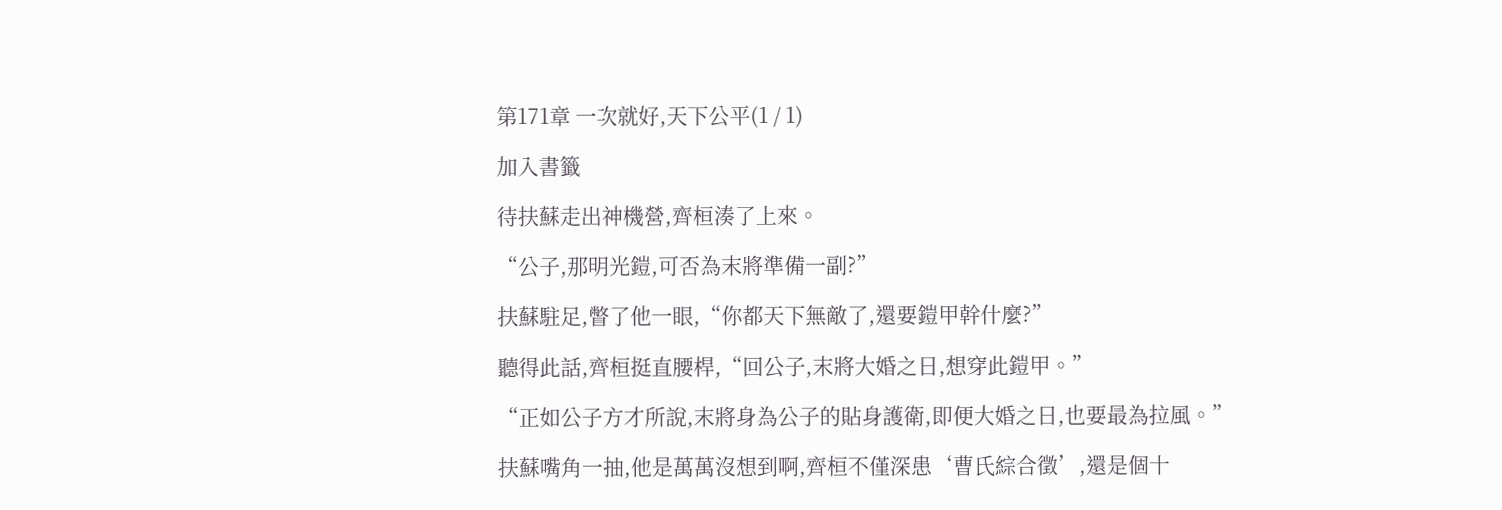第171章 一次就好,天下公平(1 / 1)

加入書籤

待扶蘇走出神機營,齊桓湊了上來。

“公子,那明光鎧,可否為末將準備一副?”

扶蘇駐足,瞥了他一眼,“你都天下無敵了,還要鎧甲幹什麼?”

聽得此話,齊桓挺直腰桿,“回公子,末將大婚之日,想穿此鎧甲。”

“正如公子方才所說,末將身為公子的貼身護衛,即便大婚之日,也要最為拉風。”

扶蘇嘴角一抽,他是萬萬沒想到啊,齊桓不僅深患‘曹氏綜合徵’,還是個十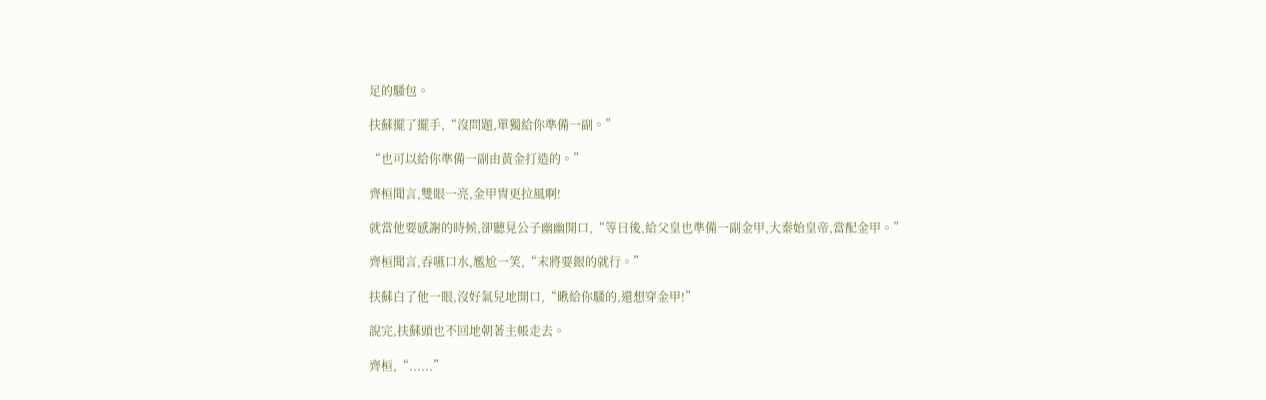足的騷包。

扶蘇擺了擺手,“沒問題,單獨給你準備一副。”

“也可以給你準備一副由黃金打造的。”

齊桓聞言,雙眼一亮,金甲冑更拉風啊!

就當他要感謝的時候,卻聽見公子幽幽開口,“等日後,給父皇也準備一副金甲,大秦始皇帝,當配金甲。”

齊桓聞言,吞嚥口水,尷尬一笑,“末將要銀的就行。”

扶蘇白了他一眼,沒好氣兒地開口,“瞅給你騷的,還想穿金甲!”

說完,扶蘇頭也不回地朝著主帳走去。

齊桓,“......”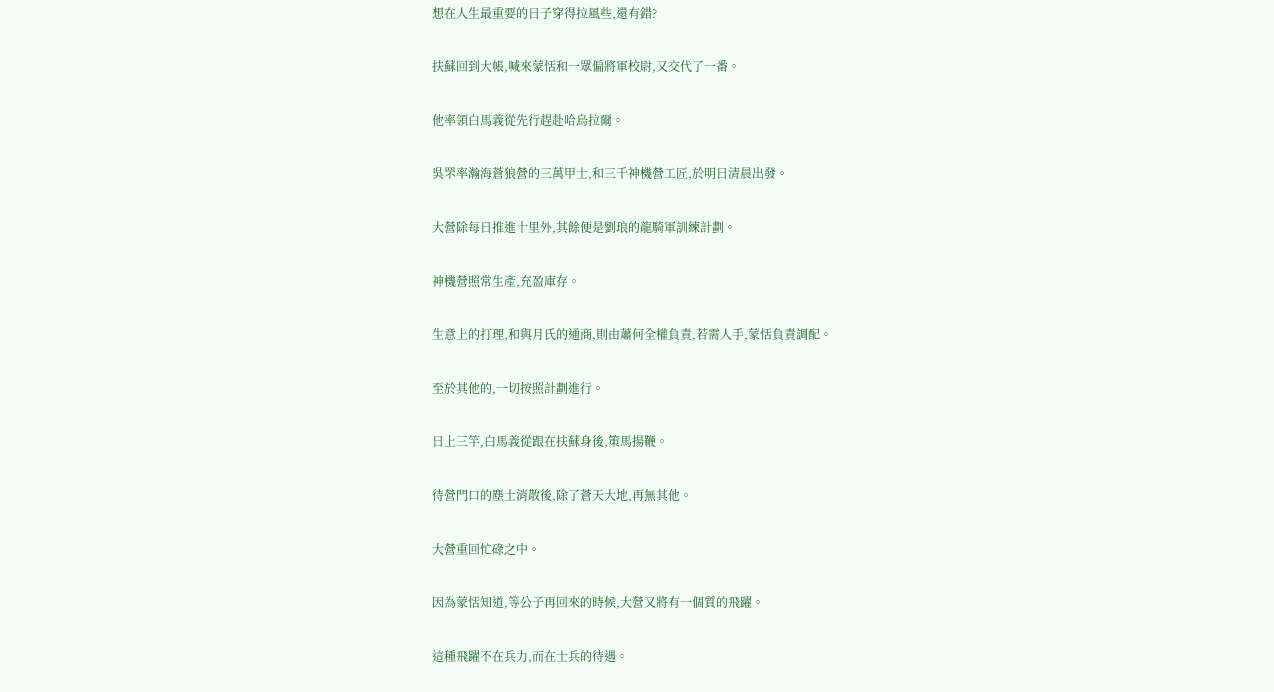想在人生最重要的日子穿得拉風些,還有錯?

扶蘇回到大帳,喊來蒙恬和一眾偏將軍校尉,又交代了一番。

他率領白馬義從先行趕赴哈烏拉爾。

吳罘率瀚海蒼狼營的三萬甲士,和三千神機營工匠,於明日清晨出發。

大營除每日推進十里外,其餘便是劉琅的龍騎軍訓練計劃。

神機營照常生產,充盈庫存。

生意上的打理,和與月氏的通商,則由蕭何全權負責,若需人手,蒙恬負責調配。

至於其他的,一切按照計劃進行。

日上三竿,白馬義從跟在扶蘇身後,策馬揚鞭。

待營門口的塵土消散後,除了蒼天大地,再無其他。

大營重回忙碌之中。

因為蒙恬知道,等公子再回來的時候,大營又將有一個質的飛躍。

這種飛躍不在兵力,而在士兵的待遇。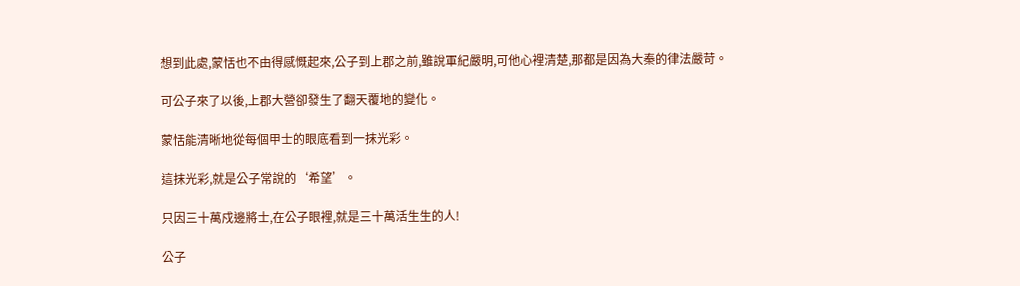想到此處,蒙恬也不由得感慨起來,公子到上郡之前,雖說軍紀嚴明,可他心裡清楚,那都是因為大秦的律法嚴苛。

可公子來了以後,上郡大營卻發生了翻天覆地的變化。

蒙恬能清晰地從每個甲士的眼底看到一抹光彩。

這抹光彩,就是公子常說的‘希望’。

只因三十萬戍邊將士,在公子眼裡,就是三十萬活生生的人!

公子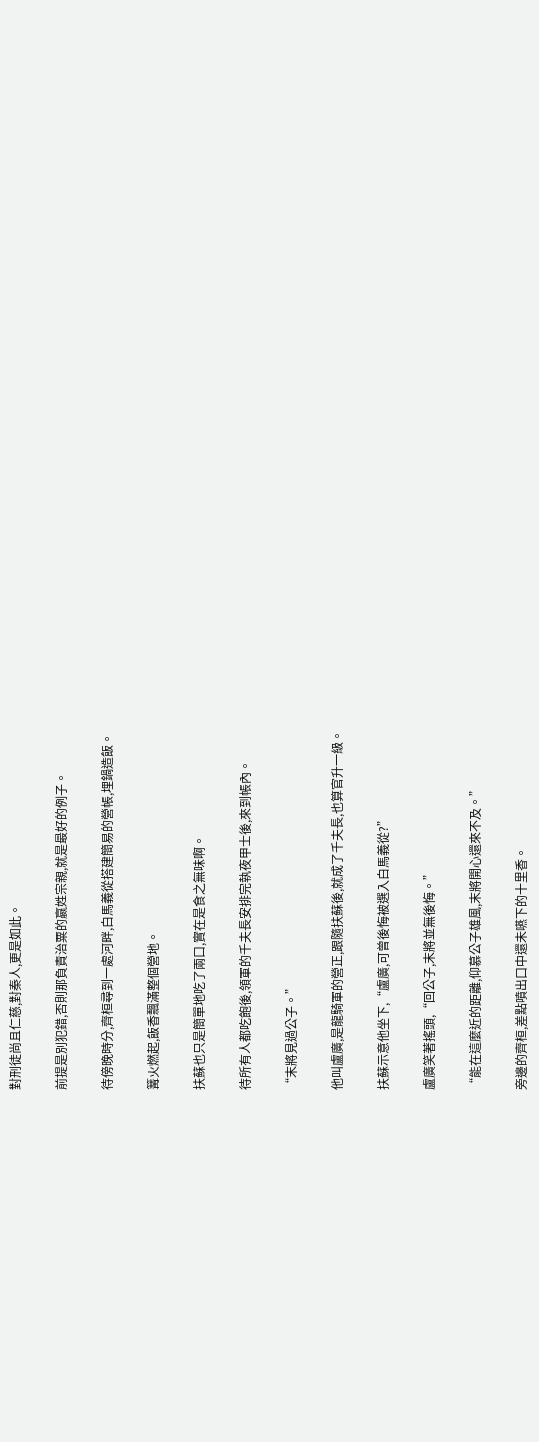對刑徒尚且仁慈,對秦人,更是如此。

前提是別犯錯,否則那負責治粟的嬴姓宗親,就是最好的例子。

待傍晚時分,齊桓尋到一處河畔,白馬義從搭建簡易的營帳,埋鍋造飯。

篝火燃起,飯香飄滿整個營地。

扶蘇也只是簡單地吃了兩口,實在是食之無味啊。

待所有人都吃飽後,領軍的千夫長安排完執夜甲士後,來到帳內。

“末將見過公子。”

他叫盧廣,是龍騎軍的營正,跟隨扶蘇後,就成了千夫長,也算官升一級。

扶蘇示意他坐下,“盧廣,可曾後悔被選入白馬義從?”

盧廣笑著搖頭,“回公子,末將並無後悔。”

“能在這麼近的距離,仰慕公子雄風,末將開心還來不及。”

旁邊的齊桓,差點噴出口中還未嚥下的十里香。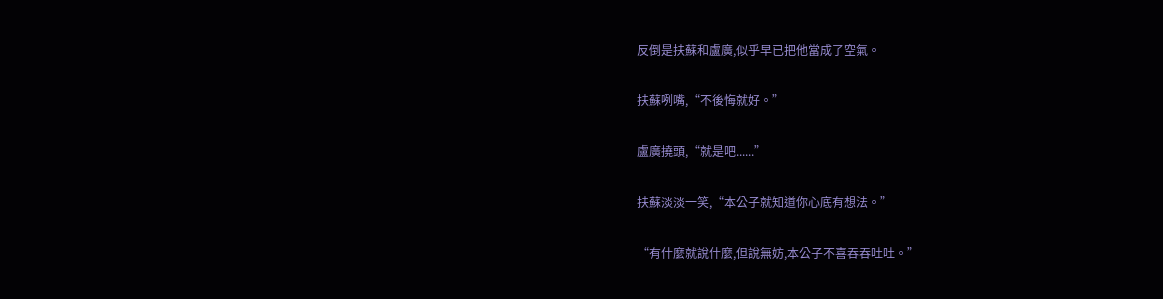反倒是扶蘇和盧廣,似乎早已把他當成了空氣。

扶蘇咧嘴,“不後悔就好。”

盧廣撓頭,“就是吧......”

扶蘇淡淡一笑,“本公子就知道你心底有想法。”

“有什麼就說什麼,但說無妨,本公子不喜吞吞吐吐。”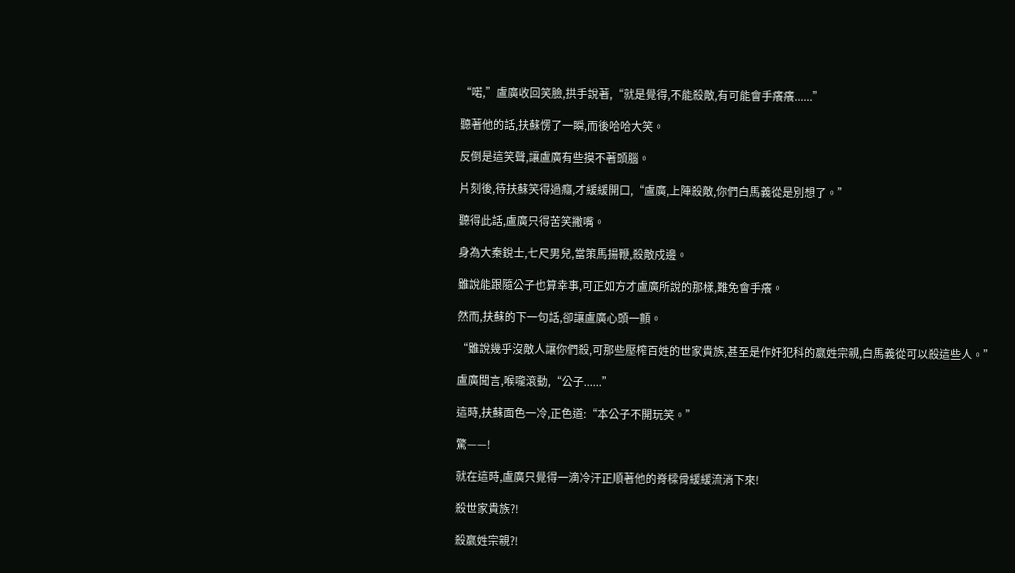“喏,”盧廣收回笑臉,拱手說著,“就是覺得,不能殺敵,有可能會手癢癢......”

聽著他的話,扶蘇愣了一瞬,而後哈哈大笑。

反倒是這笑聲,讓盧廣有些摸不著頭腦。

片刻後,待扶蘇笑得過癮,才緩緩開口,“盧廣,上陣殺敵,你們白馬義從是別想了。”

聽得此話,盧廣只得苦笑撇嘴。

身為大秦銳士,七尺男兒,當策馬揚鞭,殺敵戍邊。

雖說能跟隨公子也算幸事,可正如方才盧廣所說的那樣,難免會手癢。

然而,扶蘇的下一句話,卻讓盧廣心頭一顫。

“雖說幾乎沒敵人讓你們殺,可那些壓榨百姓的世家貴族,甚至是作奸犯科的嬴姓宗親,白馬義從可以殺這些人。”

盧廣聞言,喉嚨滾動,“公子......”

這時,扶蘇面色一冷,正色道:“本公子不開玩笑。”

驚——!

就在這時,盧廣只覺得一滴冷汗正順著他的脊樑骨緩緩流淌下來!

殺世家貴族?!

殺嬴姓宗親?!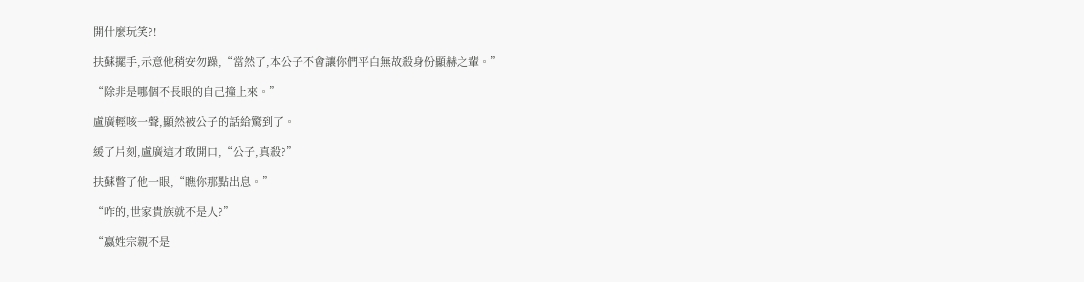開什麼玩笑?!

扶蘇擺手,示意他稍安勿躁,“當然了,本公子不會讓你們平白無故殺身份顯赫之輩。”

“除非是哪個不長眼的自己撞上來。”

盧廣輕咳一聲,顯然被公子的話給驚到了。

緩了片刻,盧廣這才敢開口,“公子,真殺?”

扶蘇瞥了他一眼,“瞧你那點出息。”

“咋的,世家貴族就不是人?”

“嬴姓宗親不是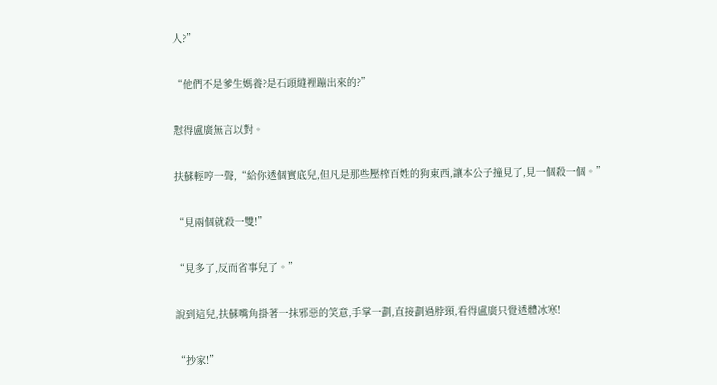人?”

“他們不是爹生媽養?是石頭縫裡蹦出來的?”

懟得盧廣無言以對。

扶蘇輕哼一聲,“給你透個實底兒,但凡是那些壓榨百姓的狗東西,讓本公子撞見了,見一個殺一個。”

“見兩個就殺一雙!”

“見多了,反而省事兒了。”

說到這兒,扶蘇嘴角掛著一抹邪惡的笑意,手掌一劃,直接劃過脖頸,看得盧廣只覺透體冰寒!

“抄家!”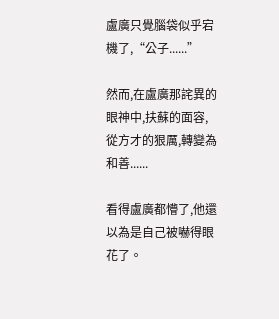盧廣只覺腦袋似乎宕機了,“公子......”

然而,在盧廣那詫異的眼神中,扶蘇的面容,從方才的狠厲,轉變為和善......

看得盧廣都懵了,他還以為是自己被嚇得眼花了。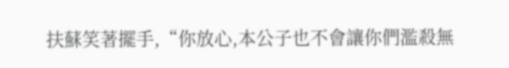扶蘇笑著擺手,“你放心,本公子也不會讓你們濫殺無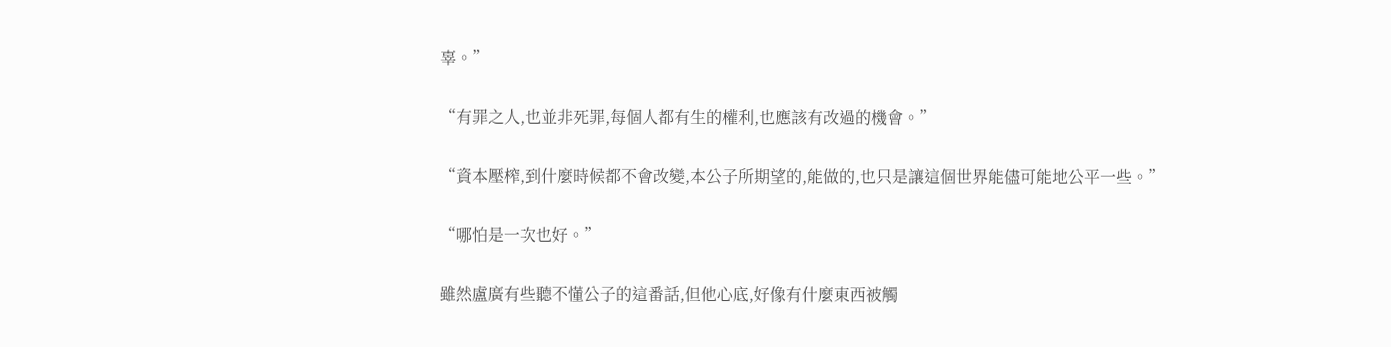辜。”

“有罪之人,也並非死罪,每個人都有生的權利,也應該有改過的機會。”

“資本壓榨,到什麼時候都不會改變,本公子所期望的,能做的,也只是讓這個世界能儘可能地公平一些。”

“哪怕是一次也好。”

雖然盧廣有些聽不懂公子的這番話,但他心底,好像有什麼東西被觸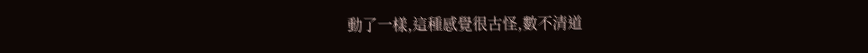動了一樣,這種感覺很古怪,數不清道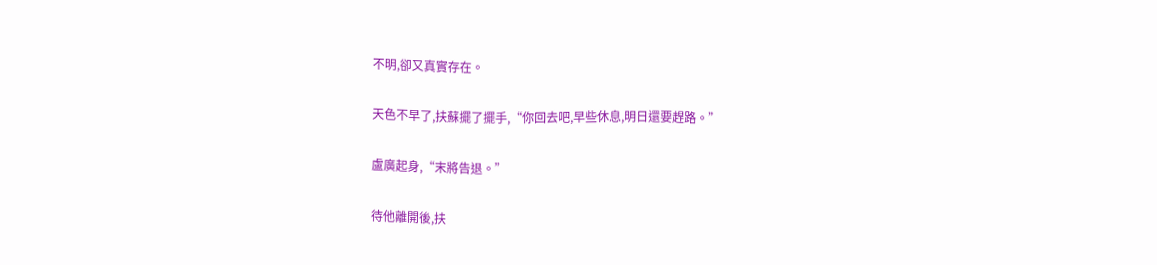不明,卻又真實存在。

天色不早了,扶蘇擺了擺手,“你回去吧,早些休息,明日還要趕路。”

盧廣起身,“末將告退。”

待他離開後,扶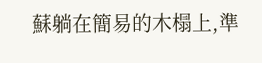蘇躺在簡易的木榻上,準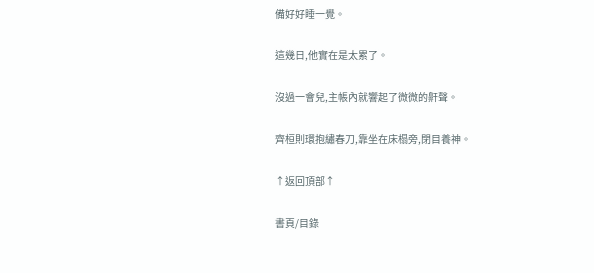備好好睡一覺。

這幾日,他實在是太累了。

沒過一會兒,主帳內就響起了微微的鼾聲。

齊桓則環抱繡春刀,靠坐在床榻旁,閉目養神。

↑返回頂部↑

書頁/目錄